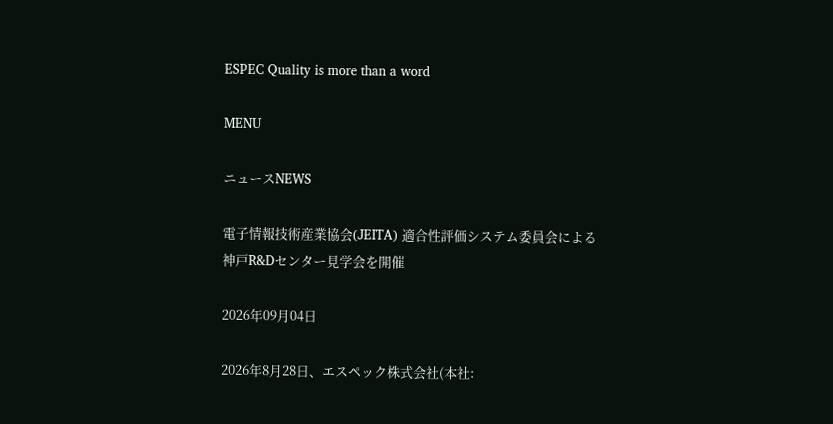ESPEC Quality is more than a word

MENU

ニュースNEWS

電子情報技術産業協会(JEITA) 適合性評価システム委員会による
神戸R&Dセンター見学会を開催

2026年09月04日

2026年8月28日、エスペック株式会社(本社: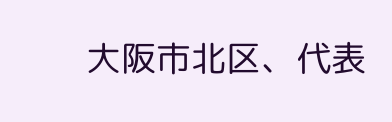大阪市北区、代表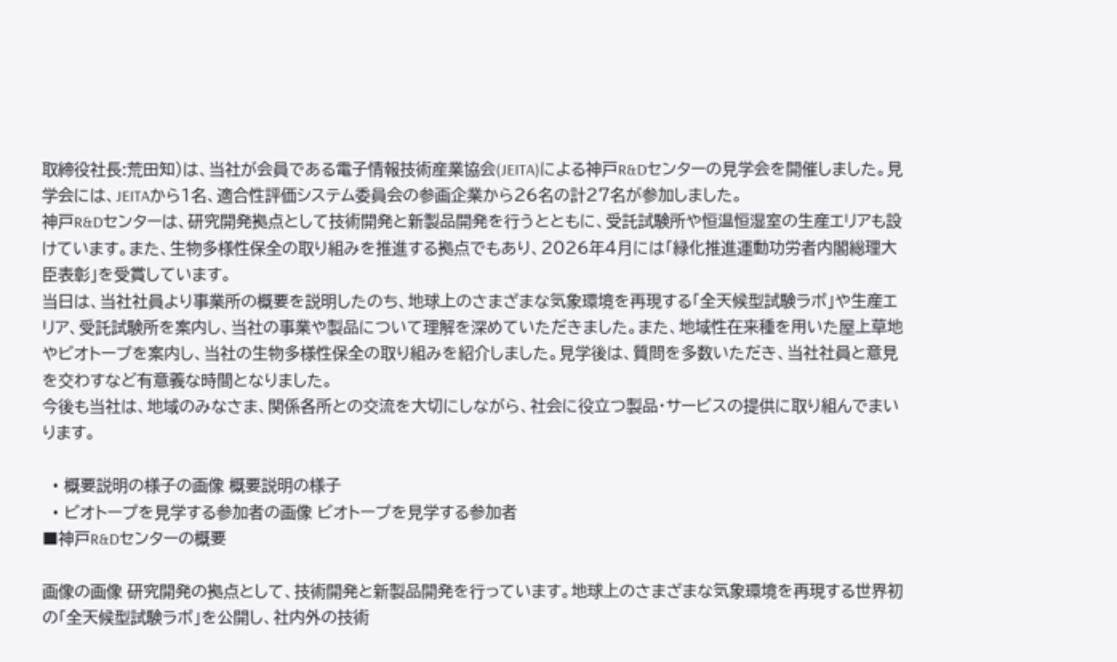取締役社長:荒田知)は、当社が会員である電子情報技術産業協会(JEITA)による神戸R&Dセンターの見学会を開催しました。見学会には、JEITAから1名、適合性評価システム委員会の参画企業から26名の計27名が参加しました。
神戸R&Dセンターは、研究開発拠点として技術開発と新製品開発を行うとともに、受託試験所や恒温恒湿室の生産エリアも設けています。また、生物多様性保全の取り組みを推進する拠点でもあり、2026年4月には「緑化推進運動功労者内閣総理大臣表彰」を受賞しています。
当日は、当社社員より事業所の概要を説明したのち、地球上のさまざまな気象環境を再現する「全天候型試験ラボ」や生産エリア、受託試験所を案内し、当社の事業や製品について理解を深めていただきました。また、地域性在来種を用いた屋上草地やビオトープを案内し、当社の生物多様性保全の取り組みを紹介しました。見学後は、質問を多数いただき、当社社員と意見を交わすなど有意義な時間となりました。
今後も当社は、地域のみなさま、関係各所との交流を大切にしながら、社会に役立つ製品・サービスの提供に取り組んでまいります。

  • 概要説明の様子の画像 概要説明の様子
  • ビオトープを見学する参加者の画像 ビオトープを見学する参加者
■神戸R&Dセンターの概要

画像の画像 研究開発の拠点として、技術開発と新製品開発を行っています。地球上のさまざまな気象環境を再現する世界初の「全天候型試験ラボ」を公開し、社内外の技術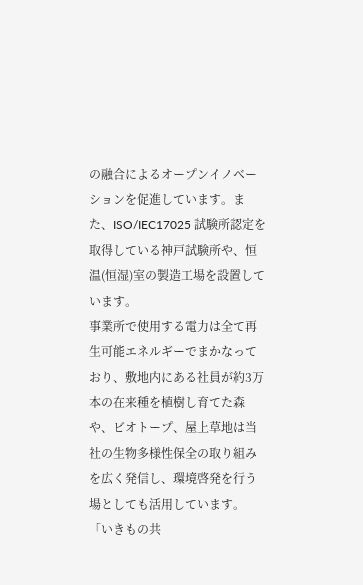の融合によるオープンイノベーションを促進しています。また、ISO/IEC17025 試験所認定を取得している神戸試験所や、恒温(恒湿)室の製造工場を設置しています。
事業所で使用する電力は全て再生可能エネルギーでまかなっており、敷地内にある社員が約3万本の在来種を植樹し育てた森や、ビオトープ、屋上草地は当社の生物多様性保全の取り組みを広く発信し、環境啓発を行う場としても活用しています。「いきもの共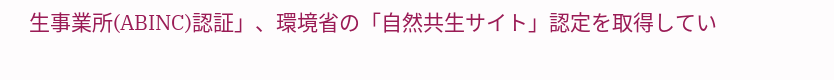生事業所(ABINC)認証」、環境省の「自然共生サイト」認定を取得してい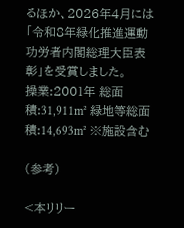るほか、2026年4月には「令和8年緑化推進運動功労者内閣総理大臣表彰」を受賞しました。
操業:2001年 総面積:31,911m² 緑地等総面積:14,693m² ※施設含む

(参考)

<本リリー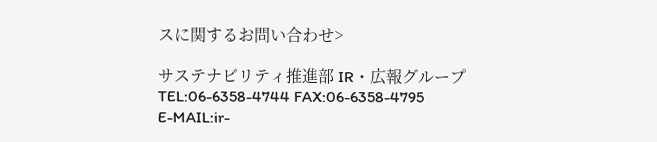スに関するお問い合わせ>

サステナビリティ推進部 IR・広報グループ
TEL:06-6358-4744 FAX:06-6358-4795
E-MAIL:ir-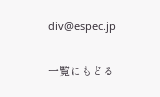div@espec.jp

一覧にもどる